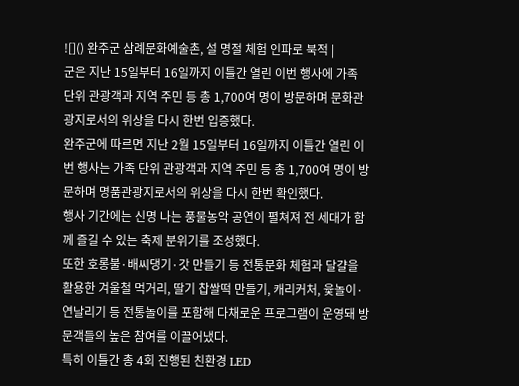![]() 완주군 삼례문화예술촌, 설 명절 체험 인파로 북적 |
군은 지난 15일부터 16일까지 이틀간 열린 이번 행사에 가족 단위 관광객과 지역 주민 등 총 1,700여 명이 방문하며 문화관광지로서의 위상을 다시 한번 입증했다.
완주군에 따르면 지난 2월 15일부터 16일까지 이틀간 열린 이번 행사는 가족 단위 관광객과 지역 주민 등 총 1,700여 명이 방문하며 명품관광지로서의 위상을 다시 한번 확인했다.
행사 기간에는 신명 나는 풍물농악 공연이 펼쳐져 전 세대가 함께 즐길 수 있는 축제 분위기를 조성했다.
또한 호롱불·배씨댕기·갓 만들기 등 전통문화 체험과 달걀을 활용한 겨울철 먹거리, 딸기 찹쌀떡 만들기, 캐리커처, 윷놀이·연날리기 등 전통놀이를 포함해 다채로운 프로그램이 운영돼 방문객들의 높은 참여를 이끌어냈다.
특히 이틀간 총 4회 진행된 친환경 LED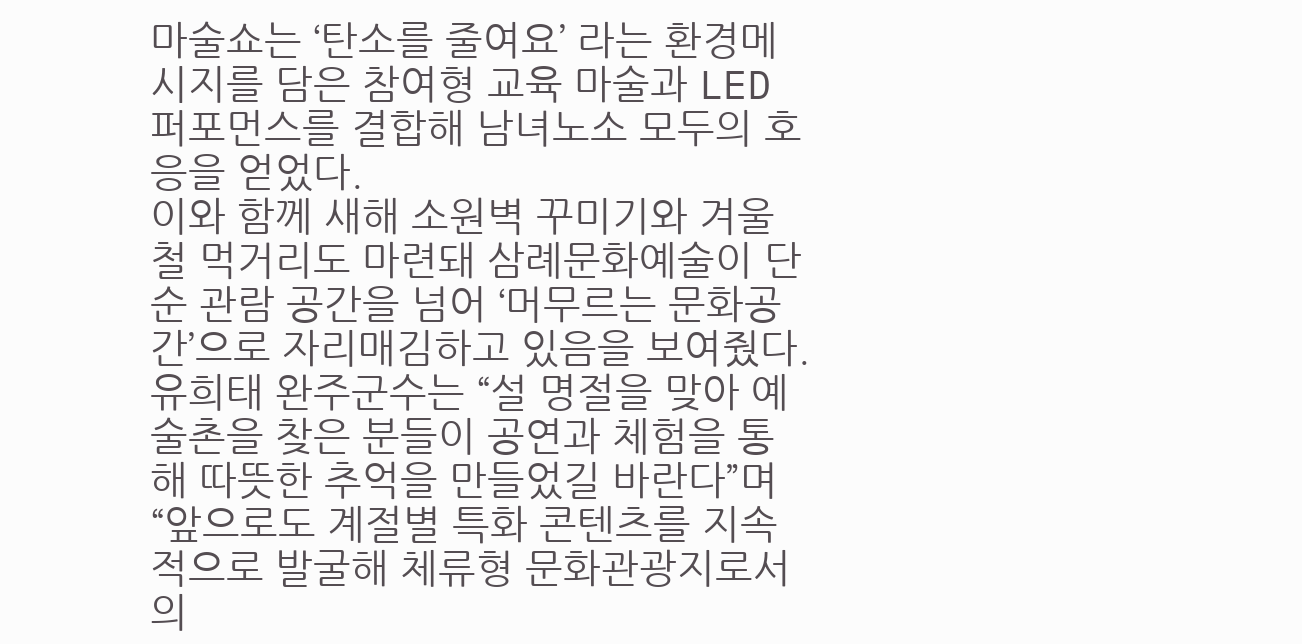마술쇼는 ‘탄소를 줄여요’ 라는 환경메시지를 담은 참여형 교육 마술과 LED 퍼포먼스를 결합해 남녀노소 모두의 호응을 얻었다.
이와 함께 새해 소원벽 꾸미기와 겨울철 먹거리도 마련돼 삼례문화예술이 단순 관람 공간을 넘어 ‘머무르는 문화공간’으로 자리매김하고 있음을 보여줬다.
유희태 완주군수는 “설 명절을 맞아 예술촌을 찾은 분들이 공연과 체험을 통해 따뜻한 추억을 만들었길 바란다”며 “앞으로도 계절별 특화 콘텐츠를 지속적으로 발굴해 체류형 문화관광지로서의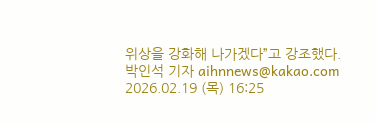위상을 강화해 나가겠다”고 강조했다.
박인석 기자 aihnnews@kakao.com
2026.02.19 (목) 16:25